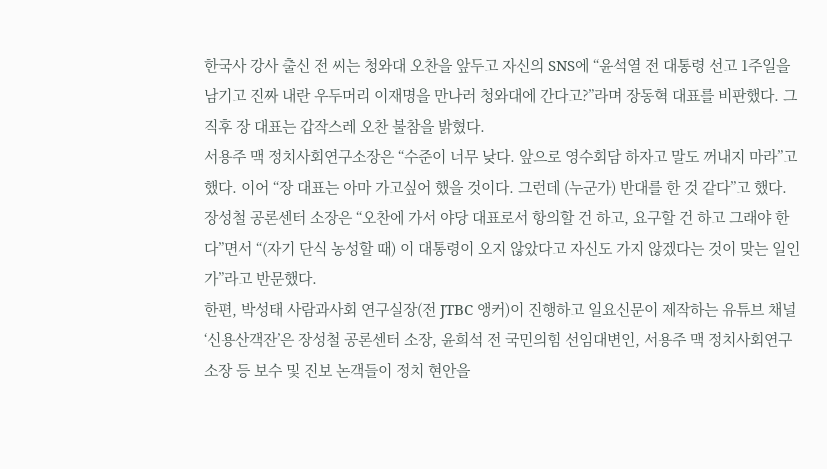한국사 강사 출신 전 씨는 청와대 오찬을 앞두고 자신의 SNS에 “윤석열 전 대통령 선고 1주일을 남기고 진짜 내란 우두머리 이재명을 만나러 청와대에 간다고?”라며 장동혁 대표를 비판했다. 그 직후 장 대표는 갑작스레 오찬 불참을 밝혔다.
서용주 맥 정치사회연구소장은 “수준이 너무 낮다. 앞으로 영수회담 하자고 말도 꺼내지 마라”고 했다. 이어 “장 대표는 아마 가고싶어 했을 것이다. 그런데 (누군가) 반대를 한 것 같다”고 했다.
장성철 공론센터 소장은 “오찬에 가서 야당 대표로서 항의할 건 하고, 요구할 건 하고 그래야 한다”면서 “(자기 단식 농성할 때) 이 대통령이 오지 않았다고 자신도 가지 않겠다는 것이 맞는 일인가”라고 반문했다.
한편, 박성태 사람과사회 연구실장(전 JTBC 앵커)이 진행하고 일요신문이 제작하는 유튜브 채널 ‘신용산객잔’은 장성철 공론센터 소장, 윤희석 전 국민의힘 선임대변인, 서용주 맥 정치사회연구소장 등 보수 및 진보 논객들이 정치 현안을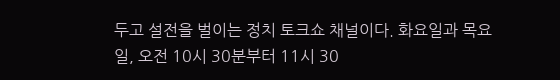두고 설전을 벌이는 정치 토크쇼 채널이다. 화요일과 목요일, 오전 10시 30분부터 11시 30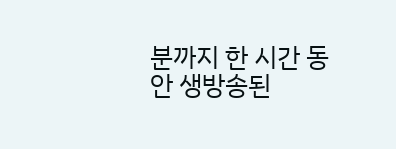분까지 한 시간 동안 생방송된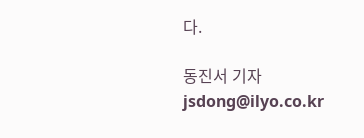다.

동진서 기자 jsdong@ilyo.co.kr